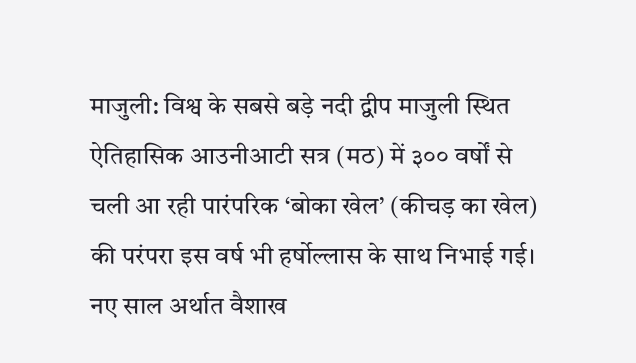माजुली: विश्व के सबसे बड़े नदी द्वीप माजुली स्थित ऐतिहासिक आउनीआटी सत्र (मठ) में ३०० वर्षों से चली आ रही पारंपरिक ‘बोका खेल’ (कीचड़ का खेल) की परंपरा इस वर्ष भी हर्षोल्लास के साथ निभाई गई। नए साल अर्थात वैशाख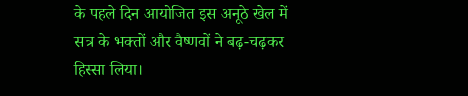के पहले दिन आयोजित इस अनूठे खेल में सत्र के भक्तों और वैष्णवों ने बढ़-चढ़कर हिस्सा लिया।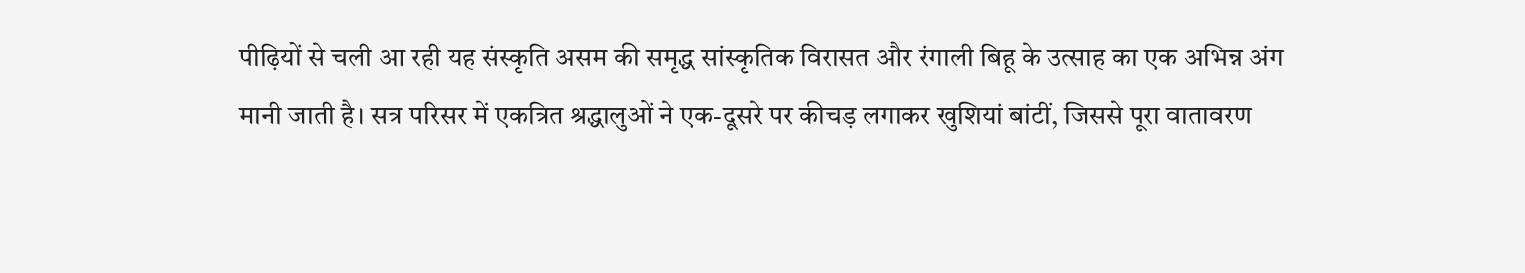पीढ़ियों से चली आ रही यह संस्कृति असम की समृद्ध सांस्कृतिक विरासत और रंगाली बिहू के उत्साह का एक अभिन्न अंग मानी जाती है। सत्र परिसर में एकत्रित श्रद्धालुओं ने एक-दूसरे पर कीचड़ लगाकर खुशियां बांटीं, जिससे पूरा वातावरण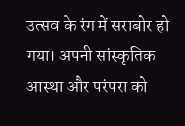उत्सव के रंग में सराबोर हो गया। अपनी सांस्कृतिक आस्था और परंपरा को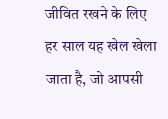जीवित रखने के लिए हर साल यह खेल खेला जाता है, जो आपसी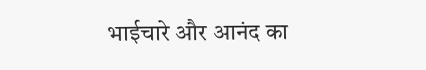भाईचारे और आनंद का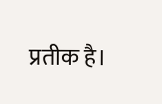प्रतीक है।